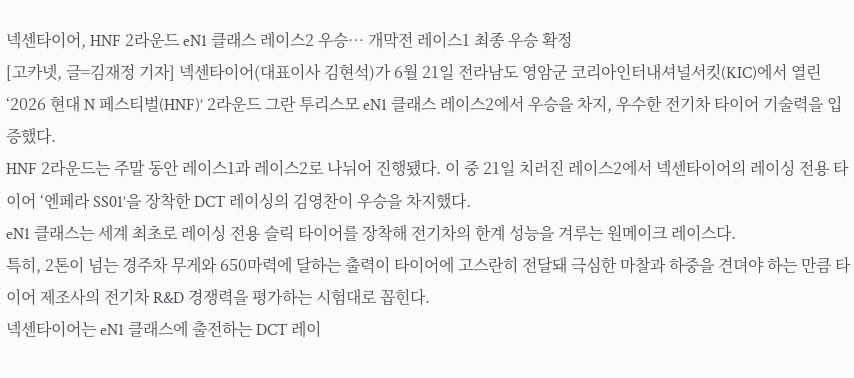넥센타이어, HNF 2라운드 eN1 클래스 레이스2 우승… 개막전 레이스1 최종 우승 확정
[고카넷, 글=김재정 기자] 넥센타이어(대표이사 김현석)가 6월 21일 전라남도 영암군 코리아인터내셔널서킷(KIC)에서 열린 ‘2026 현대 N 페스티벌(HNF)’ 2라운드 그란 투리스모 eN1 클래스 레이스2에서 우승을 차지, 우수한 전기차 타이어 기술력을 입증했다.
HNF 2라운드는 주말 동안 레이스1과 레이스2로 나뉘어 진행됐다. 이 중 21일 치러진 레이스2에서 넥센타이어의 레이싱 전용 타이어 ‘엔페라 SS01’을 장착한 DCT 레이싱의 김영찬이 우승을 차지했다.
eN1 클래스는 세계 최초로 레이싱 전용 슬릭 타이어를 장착해 전기차의 한계 성능을 겨루는 원메이크 레이스다.
특히, 2톤이 넘는 경주차 무게와 650마력에 달하는 출력이 타이어에 고스란히 전달돼 극심한 마찰과 하중을 견뎌야 하는 만큼 타이어 제조사의 전기차 R&D 경쟁력을 평가하는 시험대로 꼽힌다.
넥센타이어는 eN1 클래스에 출전하는 DCT 레이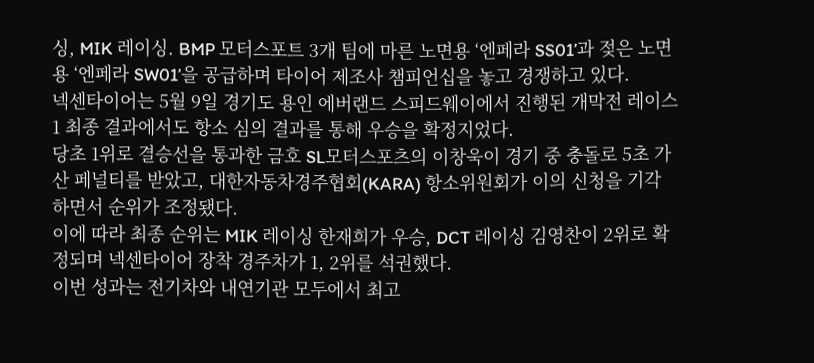싱, MIK 레이싱. BMP 모터스포트 3개 팀에 마른 노면용 ‘엔페라 SS01’과 젖은 노면용 ‘엔페라 SW01’을 공급하며 타이어 제조사 챔피언십을 놓고 경쟁하고 있다.
넥센타이어는 5월 9일 경기도 용인 에버랜드 스피드웨이에서 진행된 개막전 레이스1 최종 결과에서도 항소 심의 결과를 통해 우승을 확정지었다.
당초 1위로 결승선을 통과한 금호 SL모터스포츠의 이창욱이 경기 중 충돌로 5초 가산 페널티를 받았고, 대한자동차경주협회(KARA) 항소위원회가 이의 신청을 기각하면서 순위가 조정됐다.
이에 따라 최종 순위는 MIK 레이싱 한재희가 우승, DCT 레이싱 김영찬이 2위로 확정되며 넥센타이어 장착 경주차가 1, 2위를 석권했다.
이번 성과는 전기차와 내연기관 모두에서 최고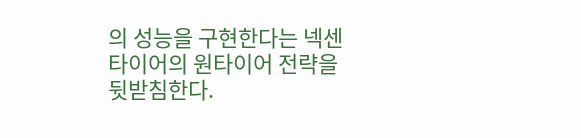의 성능을 구현한다는 넥센타이어의 원타이어 전략을 뒷받침한다.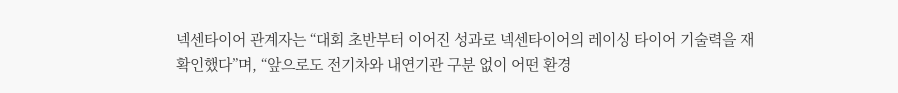넥센타이어 관계자는 “대회 초반부터 이어진 성과로 넥센타이어의 레이싱 타이어 기술력을 재확인했다”며, “앞으로도 전기차와 내연기관 구분 없이 어떤 환경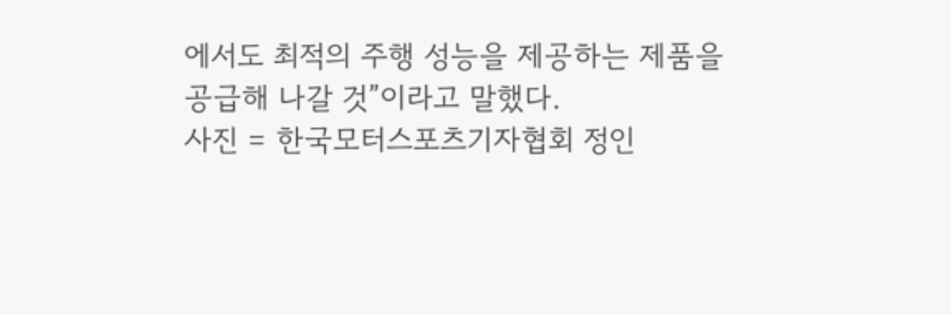에서도 최적의 주행 성능을 제공하는 제품을 공급해 나갈 것”이라고 말했다.
사진 = 한국모터스포츠기자협회 정인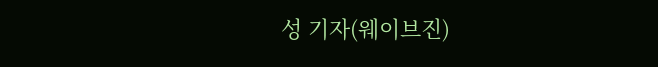성 기자(웨이브진)